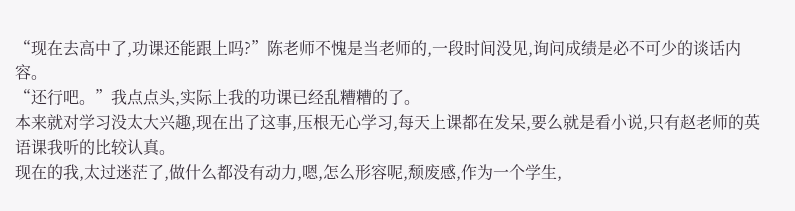“现在去高中了,功课还能跟上吗?”陈老师不愧是当老师的,一段时间没见,询问成绩是必不可少的谈话内容。
“还行吧。”我点点头,实际上我的功课已经乱糟糟的了。
本来就对学习没太大兴趣,现在出了这事,压根无心学习,每天上课都在发呆,要么就是看小说,只有赵老师的英语课我听的比较认真。
现在的我,太过迷茫了,做什么都没有动力,嗯,怎么形容呢,颓废感,作为一个学生,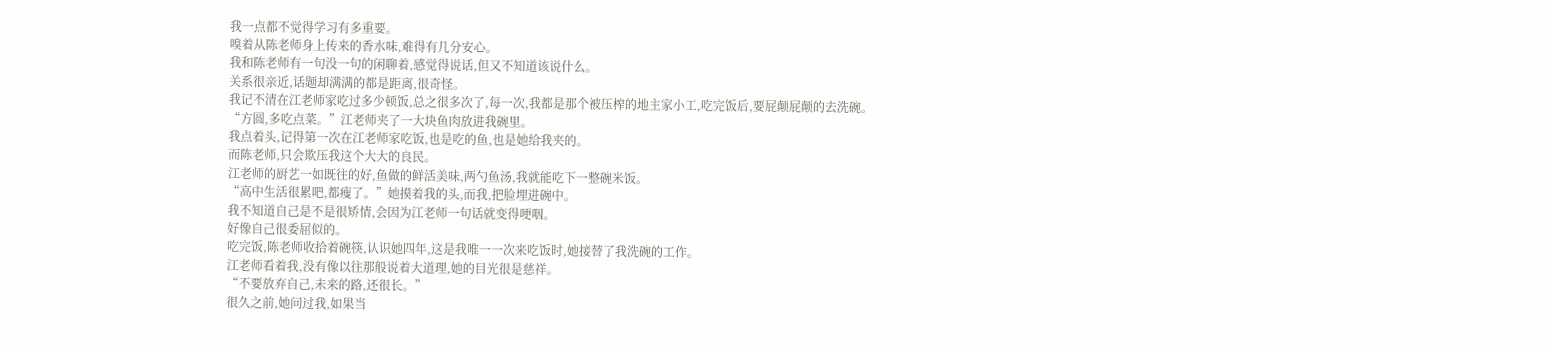我一点都不觉得学习有多重要。
嗅着从陈老师身上传来的香水味,难得有几分安心。
我和陈老师有一句没一句的闲聊着,感觉得说话,但又不知道该说什么。
关系很亲近,话题却满满的都是距离,很奇怪。
我记不清在江老师家吃过多少顿饭,总之很多次了,每一次,我都是那个被压榨的地主家小工,吃完饭后,要屁颠屁颠的去洗碗。
“方圆,多吃点菜。”江老师夹了一大块鱼肉放进我碗里。
我点着头,记得第一次在江老师家吃饭,也是吃的鱼,也是她给我夹的。
而陈老师,只会欺压我这个大大的良民。
江老师的厨艺一如既往的好,鱼做的鲜活美味,两勺鱼汤,我就能吃下一整碗米饭。
“高中生活很累吧,都瘦了。”她摸着我的头,而我,把脸埋进碗中。
我不知道自己是不是很矫情,会因为江老师一句话就变得哽咽。
好像自己很委屈似的。
吃完饭,陈老师收拾着碗筷,认识她四年,这是我唯一一次来吃饭时,她接替了我洗碗的工作。
江老师看着我,没有像以往那般说着大道理,她的目光很是慈祥。
“不要放弃自己,未来的路,还很长。”
很久之前,她问过我,如果当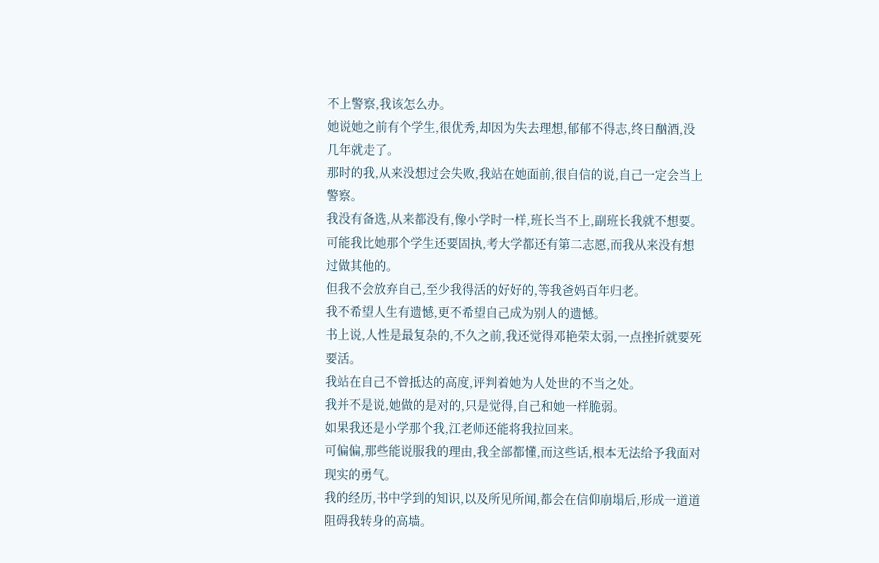不上警察,我该怎么办。
她说她之前有个学生,很优秀,却因为失去理想,郁郁不得志,终日酗酒,没几年就走了。
那时的我,从来没想过会失败,我站在她面前,很自信的说,自己一定会当上警察。
我没有备选,从来都没有,像小学时一样,班长当不上,副班长我就不想要。
可能我比她那个学生还要固执,考大学都还有第二志愿,而我从来没有想过做其他的。
但我不会放弃自己,至少我得活的好好的,等我爸妈百年归老。
我不希望人生有遗憾,更不希望自己成为别人的遗憾。
书上说,人性是最复杂的,不久之前,我还觉得邓艳荣太弱,一点挫折就要死要活。
我站在自己不曾抵达的高度,评判着她为人处世的不当之处。
我并不是说,她做的是对的,只是觉得,自己和她一样脆弱。
如果我还是小学那个我,江老师还能将我拉回来。
可偏偏,那些能说服我的理由,我全部都懂,而这些话,根本无法给予我面对现实的勇气。
我的经历,书中学到的知识,以及所见所闻,都会在信仰崩塌后,形成一道道阻碍我转身的高墙。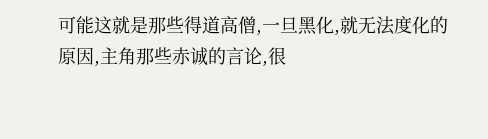可能这就是那些得道高僧,一旦黑化,就无法度化的原因,主角那些赤诚的言论,很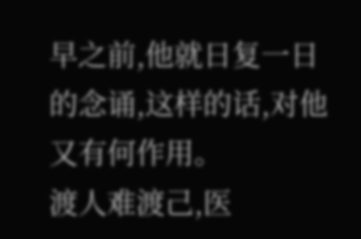早之前,他就日复一日的念诵,这样的话,对他又有何作用。
渡人难渡己,医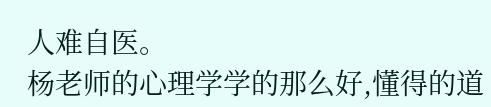人难自医。
杨老师的心理学学的那么好,懂得的道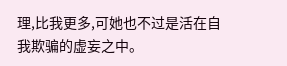理,比我更多,可她也不过是活在自我欺骗的虚妄之中。